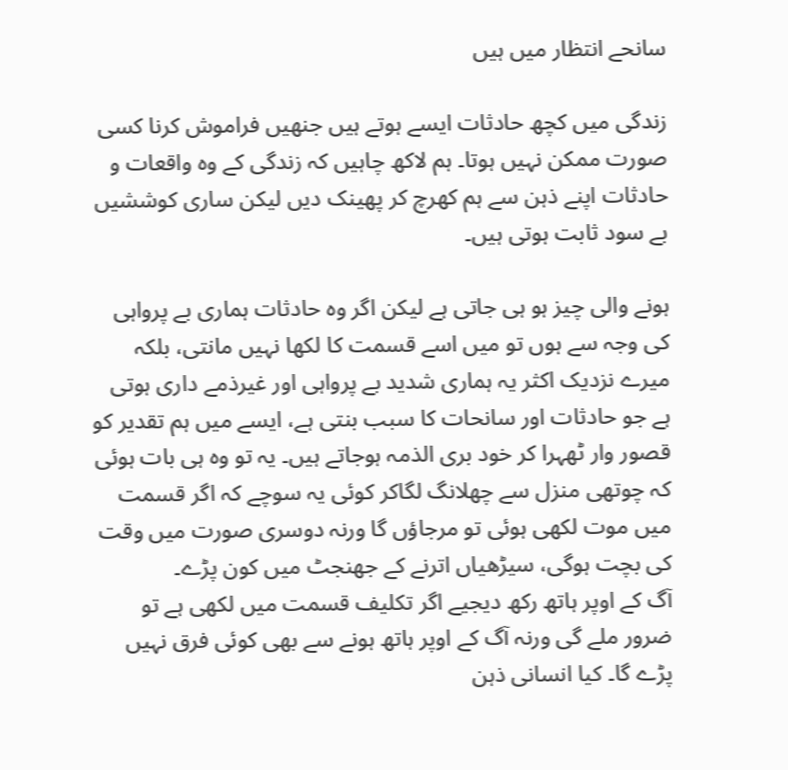سانحے انتظار میں ہیں

زندگی میں کچھ حادثات ایسے ہوتے ہیں جنھیں فراموش کرنا کسی صورت ممکن نہیں ہوتا۔ ہم لاکھ چاہیں کہ زندگی کے وہ واقعات و حادثات اپنے ذہن سے ہم کھرچ کر پھینک دیں لیکن ساری کوششیں بے سود ثابت ہوتی ہیں۔

ہونے والی چیز ہو ہی جاتی ہے لیکن اگر وہ حادثات ہماری بے پرواہی کی وجہ سے ہوں تو میں اسے قسمت کا لکھا نہیں مانتی، بلکہ میرے نزدیک اکثر یہ ہماری شدید بے پرواہی اور غیرذمے داری ہوتی ہے جو حادثات اور سانحات کا سبب بنتی ہے، ایسے میں ہم تقدیر کو قصور وار ٹھہرا کر خود بری الذمہ ہوجاتے ہیں۔ یہ تو وہ ہی بات ہوئی کہ چوتھی منزل سے چھلانگ لگاکر کوئی یہ سوچے کہ اگر قسمت میں موت لکھی ہوئی تو مرجاؤں گا ورنہ دوسری صورت میں وقت کی بچت ہوگی، سیڑھیاں اترنے کے جھنجٹ میں کون پڑے۔
آگ کے اوپر ہاتھ رکھ دیجیے اگر تکلیف قسمت میں لکھی ہے تو ضرور ملے گی ورنہ آگ کے اوپر ہاتھ ہونے سے بھی کوئی فرق نہیں پڑے گا۔ کیا انسانی ذہن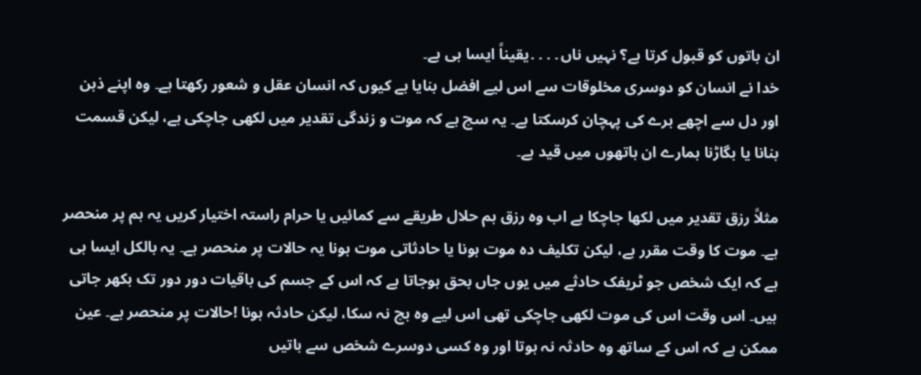ان باتوں کو قبول کرتا ہے؟ نہیں ناں․․․․یقیناً ایسا ہی ہے۔
خدا نے انسان کو دوسری مخلوقات سے اس لیے افضل بنایا ہے کیوں کہ انسان عقل و شعور رکھتا ہے۔ وہ اپنے ذہن اور دل سے اچھے برے کی پہچان کرسکتا ہے۔ یہ سچ ہے کہ موت و زندگی تقدیر میں لکھی جاچکی ہے، لیکن قسمت بنانا یا بگاڑنا ہمارے ان ہاتھوں میں قید ہے۔

مثلاً رزق تقدیر میں لکھا جاچکا ہے اب وہ رزق ہم حلال طریقے سے کمائیں یا حرام راستہ اختیار کریں یہ ہم پر منحصر ہے۔ موت کا وقت مقرر ہے، لیکن تکلیف دہ موت ہونا یا حادثاتی موت ہونا یہ حالات پر منحصر ہے۔ یہ بالکل ایسا ہی ہے کہ ایک شخص جو ٹریفک حادثے میں یوں جاں بحق ہوجاتا ہے کہ اس کے جسم کی باقیات دور دور تک بکھر جاتی ہیں۔ اس وقت اس کی موت لکھی جاچکی تھی اس لیے وہ بچ نہ سکا، لیکن حادثہ ہونا !حالات پر منحصر ہے۔ عین ممکن ہے کہ اس کے ساتھ وہ حادثہ نہ ہوتا اور وہ کسی دوسرے شخص سے باتیں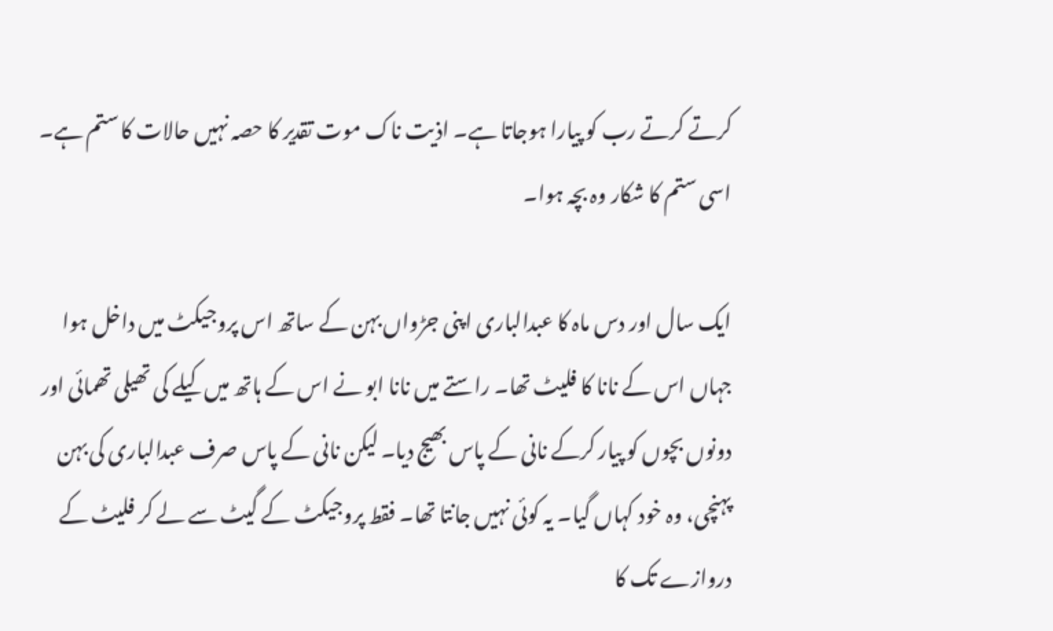کرتے کرتے رب کو پیارا ہوجاتا ہے۔ اذیت ناک موت تقدیر کا حصہ نہیں حالات کا ستم ہے۔
اسی ستم کا شکار وہ بچہ ہوا۔

ایک سال اور دس ماہ کا عبدالباری اپنی جڑواں بہن کے ساتھ اس پروجیکٹ میں داخل ہوا جہاں اس کے نانا کا فلیٹ تھا۔ راستے میں نانا ابو نے اس کے ہاتھ میں کیلے کی تھیلی تھمائی اور دونوں بچوں کو پیار کرکے نانی کے پاس بھیج دیا۔ لیکن نانی کے پاس صرف عبدالباری کی بہن پہنچی، وہ خود کہاں گیا۔ یہ کوئی نہیں جانتا تھا۔ فقط پروجیکٹ کے گیٹ سے لے کر فلیٹ کے دروازے تک کا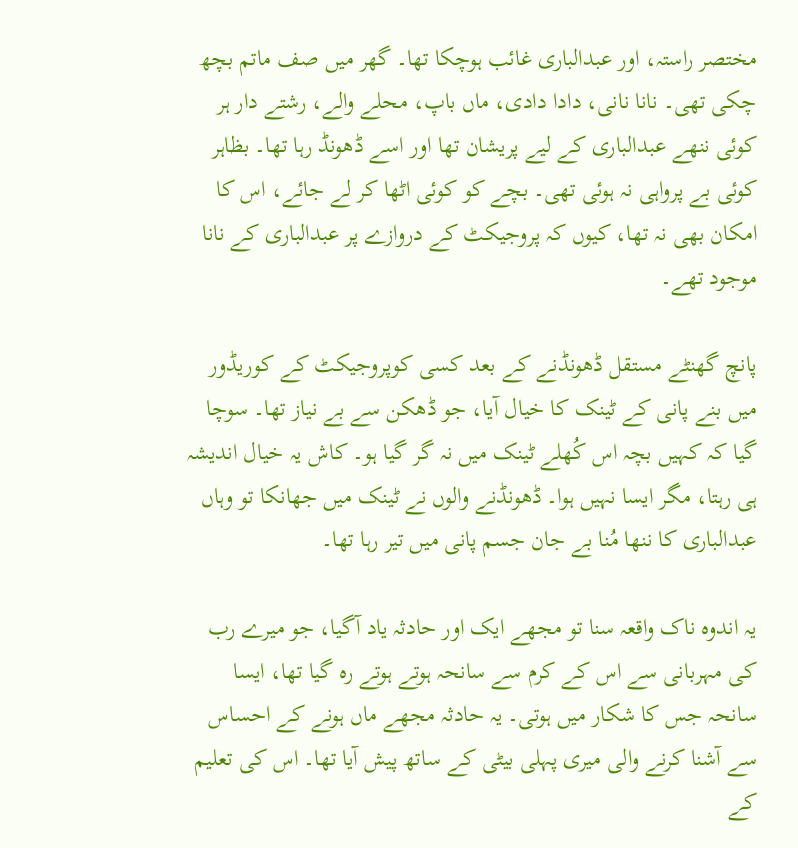مختصر راستہ، اور عبدالباری غائب ہوچکا تھا۔ گھر میں صف ماتم بچھ چکی تھی۔ نانا نانی، دادا دادی، ماں باپ، محلے والے، رشتے دار ہر کوئی ننھے عبدالباری کے لیے پریشان تھا اور اسے ڈھونڈ رہا تھا۔ بظاہر کوئی بے پرواہی نہ ہوئی تھی۔ بچے کو کوئی اٹھا کر لے جائے، اس کا امکان بھی نہ تھا، کیوں کہ پروجیکٹ کے دروازے پر عبدالباری کے نانا موجود تھے۔

پانچ گھنٹے مستقل ڈھونڈنے کے بعد کسی کوپروجیکٹ کے کوریڈور میں بنے پانی کے ٹینک کا خیال آیا، جو ڈھکن سے بے نیاز تھا۔ سوچا گیا کہ کہیں بچہ اس کُھلے ٹینک میں نہ گر گیا ہو۔ کاش یہ خیال اندیشہ ہی رہتا، مگر ایسا نہیں ہوا۔ ڈھونڈنے والوں نے ٹینک میں جھانکا تو وہاں عبدالباری کا ننھا مُنا بے جان جسم پانی میں تیر رہا تھا۔

یہ اندوہ ناک واقعہ سنا تو مجھے ایک اور حادثہ یاد آگیا، جو میرے رب کی مہربانی سے اس کے کرم سے سانحہ ہوتے ہوتے رہ گیا تھا، ایسا سانحہ جس کا شکار میں ہوتی۔ یہ حادثہ مجھے ماں ہونے کے احساس سے آشنا کرنے والی میری پہلی بیٹی کے ساتھ پیش آیا تھا۔ اس کی تعلیم کے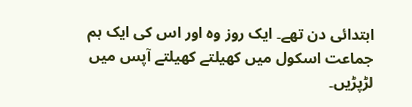ابتدائی دن تھے۔ ایک روز وہ اور اس کی ایک ہم جماعت اسکول میں کھیلتے کھیلتے آپس میں لڑپڑیں۔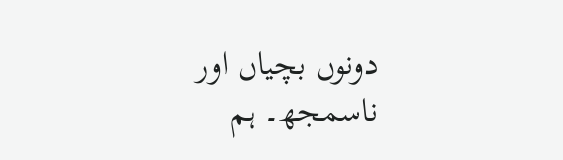دونوں بچیاں اور ناسمجھ۔ ہم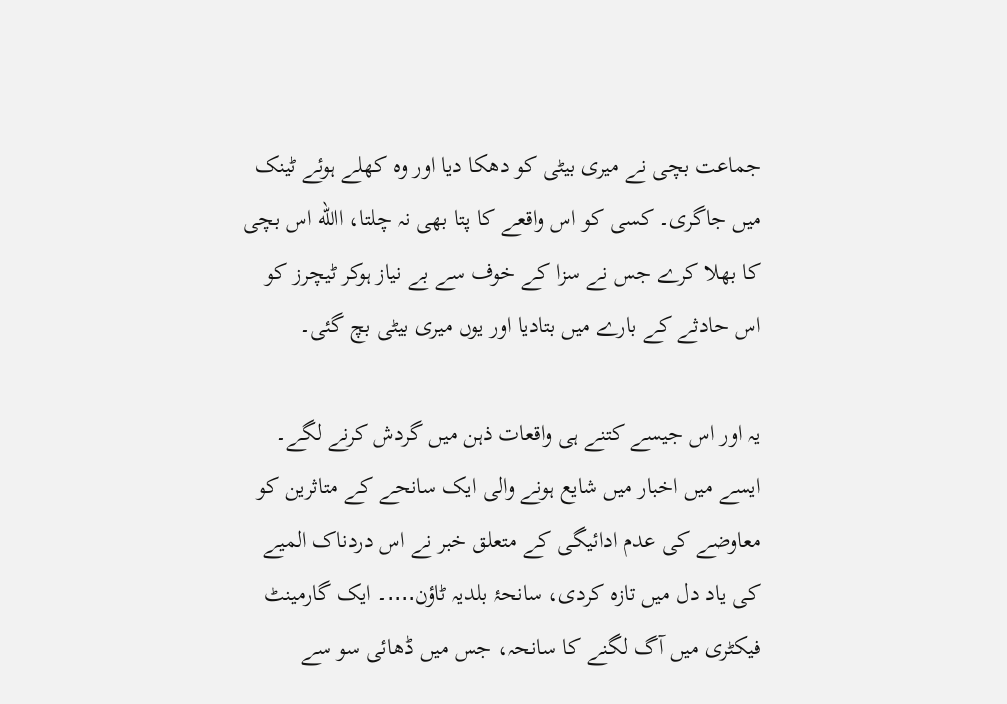جماعت بچی نے میری بیٹی کو دھکا دیا اور وہ کھلے ہوئے ٹینک میں جاگری۔ کسی کو اس واقعے کا پتا بھی نہ چلتا، االله اس بچی کا بھلا کرے جس نے سزا کے خوف سے بے نیاز ہوکر ٹیچرز کو اس حادثے کے بارے میں بتادیا اور یوں میری بیٹی بچ گئی۔

یہ اور اس جیسے کتنے ہی واقعات ذہن میں گردش کرنے لگے۔ ایسے میں اخبار میں شایع ہونے والی ایک سانحے کے متاثرین کو معاوضے کی عدم ادائیگی کے متعلق خبر نے اس دردناک المیے کی یاد دل میں تازہ کردی، سانحۂ بلدیہ ٹاؤن․․․․۔ ایک گارمینٹ فیکٹری میں آگ لگنے کا سانحہ، جس میں ڈھائی سو سے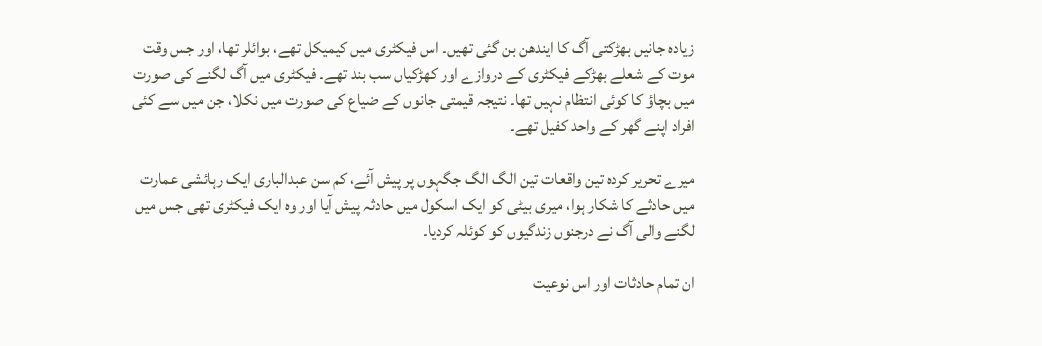زیادہ جانیں بھڑکتی آگ کا ایندھن بن گئی تھیں۔ اس فیکٹری میں کیمیکل تھے، بوائلر تھا، اور جس وقت موت کے شعلے بھڑکے فیکٹری کے دروازے اور کھڑکیاں سب بند تھے۔ فیکٹری میں آگ لگنے کی صورت میں بچاؤ کا کوئی انتظام نہیں تھا۔ نتیجہ قیمتی جانوں کے ضیاع کی صورت میں نکلا، جن میں سے کئی افراد اپنے گھر کے واحد کفیل تھے۔

میرے تحریر کردہ تین واقعات تین الگ الگ جگہوں پر پیش آئے، کم سن عبدالباری ایک رہائشی عمارت میں حادثے کا شکار ہوا، میری بیٹی کو ایک اسکول میں حادثہ پیش آیا اور وہ ایک فیکٹری تھی جس میں لگنے والی آگ نے درجنوں زندگیوں کو کوئلہ کردیا۔

ان تمام حادثات اور اس نوعیت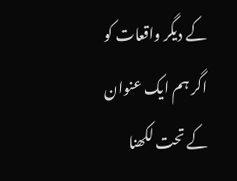کے دیگر واقعات کو اگر ہم ایک عنوان کے تحت لکھنا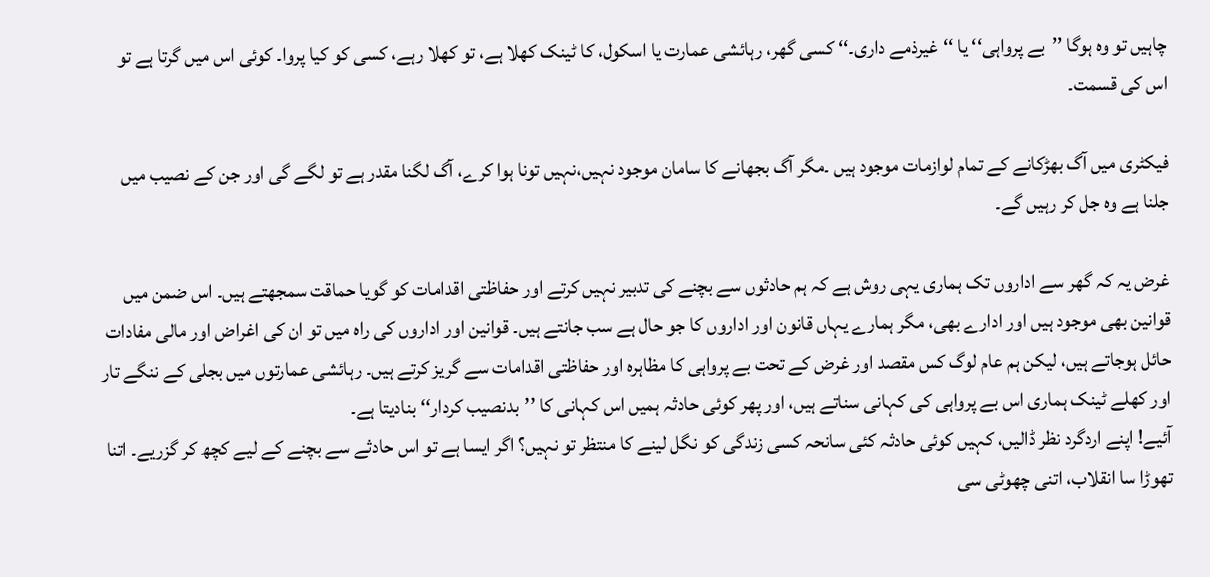چاہیں تو وہ ہوگا ’’بے پرواہی‘‘ یا ‘‘غیرذمے داری۔‘‘ کسی گھر، رہائشی عمارت یا اسکول، کا ٹینک کھلا ہے، تو کھلا رہے، کسی کو کیا پروا۔ کوئی اس میں گرتا ہے تو اس کی قسمت۔

فیکٹری میں آگ بھڑکانے کے تمام لوازمات موجود ہیں ۔مگر آگ بجھانے کا سامان موجود نہیں،نہیں تونا ہوا کرے، آگ لگنا مقدر ہے تو لگے گی اور جن کے نصیب میں جلنا ہے وہ جل کر رہیں گے۔

غرض یہ کہ گھر سے اداروں تک ہماری یہی روش ہے کہ ہم حادثوں سے بچنے کی تدبیر نہیں کرتے اور حفاظتی اقدامات کو گویا حماقت سمجھتے ہیں۔ اس ضمن میں قوانین بھی موجود ہیں اور ادارے بھی، مگر ہمارے یہاں قانون اور اداروں کا جو حال ہے سب جانتے ہیں۔ قوانین اور اداروں کی راہ میں تو ان کی اغراض اور مالی مفادات حائل ہوجاتے ہیں، لیکن ہم عام لوگ کس مقصد اور غرض کے تحت بے پرواہی کا مظاہرہ اور حفاظتی اقدامات سے گریز کرتے ہیں۔ رہائشی عمارتوں میں بجلی کے ننگے تار اور کھلے ٹینک ہماری اس بے پرواہی کی کہانی سناتے ہیں، اور پھر کوئی حادثہ ہمیں اس کہانی کا ’’بدنصیب کردار‘‘ بنادیتا ہے۔
آئیے! اپنے اردگرد نظر ڈالیں، کہیں کوئی حادثہ کئی سانحہ کسی زندگی کو نگل لینے کا منتظر تو نہیں؟ اگر ایسا ہے تو اس حادثے سے بچنے کے لیے کچھ کر گزریے۔ اتنا تھوڑا سا انقلاب، اتنی چھوٹی سی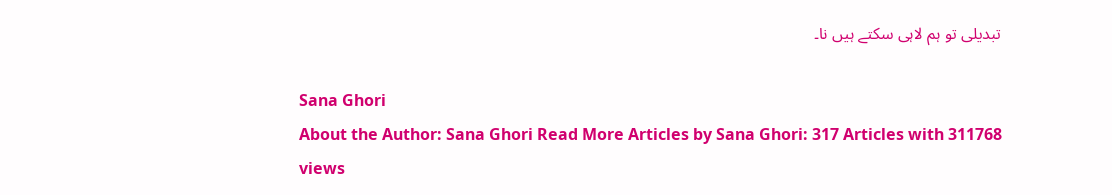تبدیلی تو ہم لاہی سکتے ہیں نا۔

Sana Ghori
About the Author: Sana Ghori Read More Articles by Sana Ghori: 317 Articles with 311768 views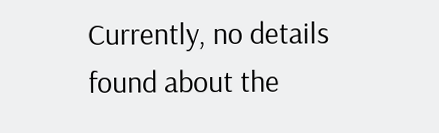Currently, no details found about the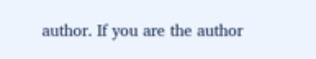author. If you are the author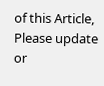of this Article, Please update or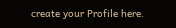create your Profile here.